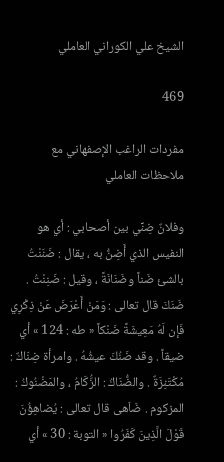الشيخ علي الكوراني العاملي

469

مفردات الراغب الإصفهاني مع ملاحظات العاملي

وفلانٌ ضِنِّي بين أصحابي : أي هو النفيس الذي أَضِنُّ به ، يقال : ضَنَنْتُ بالشئ ضَناً وضَنَانَةً ، وقيل : ضَنِنْتُ . ضَنَكَ قال تعالى : وَمَنْ أَعْرَضَ عَنْ ذِكْرِي فَإن لَهُ مَعِيشَةً ضَنْكاً « طه : 124 » أي ضيقاً . وقد ضَنُكَ عيشُهُ . وامرأة ضِنَاكٌ : مُكْتَنِزَةٌ . والضُّنَاكُ : الزُّكَامُ ، والمَضْنُوكُ : المزكوم . ضَاَهى قال تعالى : يُضاهِؤُنَ قَوْلَ الَّذِينَ كَفَرُوا « التوبة : 30 » أي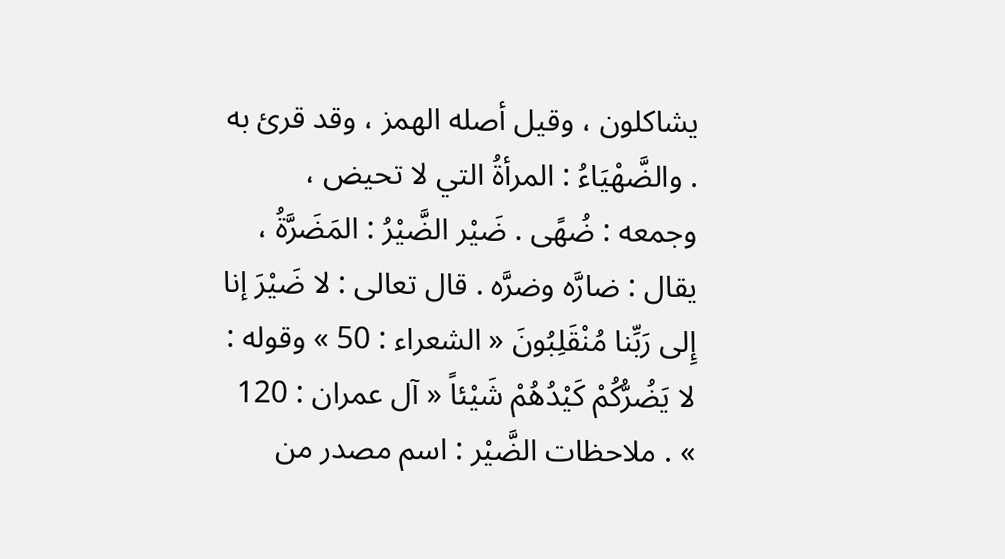يشاكلون ، وقيل أصله الهمز ، وقد قرئ به . والضَّهْيَاءُ : المرأةُ التي لا تحيض ، وجمعه : ضُهًى . ضَيْر الضَّيْرُ : المَضَرَّةُ ، يقال : ضارَّه وضرَّه . قال تعالى : لا ضَيْرَ إنا إِلى رَبِّنا مُنْقَلِبُونَ « الشعراء : 50 » وقوله : لا يَضُرُّكُمْ كَيْدُهُمْ شَيْئاً « آل عمران : 120 » . ملاحظات الضَّيْر : اسم مصدر من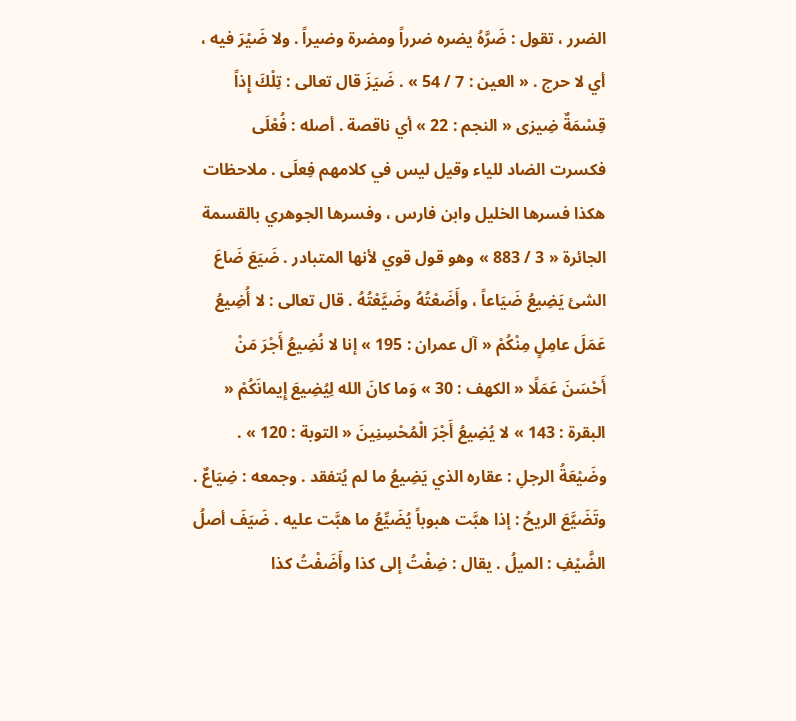الضرر ، تقول : ضَرَّهُ يضره ضرراً ومضرة وضيراً . ولا ضَيْرَ فيه ، أي لا حرج . « العين : 7 / 54 » . ضَيَزَ قال تعالى : تِلْكَ إِذاً قِسْمَةٌ ضِيزى « النجم : 22 » أي ناقصة . أصله : فُعْلَى فكسرت الضاد للياء وقيل ليس في كلامهم فِعلَى . ملاحظات هكذا فسرها الخليل وابن فارس ، وفسرها الجوهري بالقسمة الجائرة « 3 / 883 » وهو قول قوي لأنها المتبادر . ضَيَعَ ضَاعَ الشئ يَضِيعُ ضَيَاعاً ، وأَضَعْتُهُ وضَيَّعْتُهُ . قال تعالى : لا أُضِيعُ عَمَلَ عامِلٍ مِنْكُمْ « آل عمران : 195 » إنا لا نُضِيعُ أَجْرَ مَنْ أَحْسَنَ عَمَلًا « الكهف : 30 » وَما كانَ الله لِيُضِيعَ إِيمانَكُمْ « البقرة : 143 » لا يُضِيعُ أَجْرَ الْمُحْسِنِينَ « التوبة : 120 » . وضَيْعَةُ الرجلِ : عقاره الذي يَضِيعُ ما لم يُتفقد . وجمعه : ضِيَاعٌ . وتَضَيَّعَ الريحُ : إذا هبَّت هبوباً يُضَيِّعُ ما هبَّت عليه . ضَيَفَ أصلُ الضَّيْفِ : الميلُ . يقال : ضِفْتُ إلى كذا وأَضَفْتُ كذا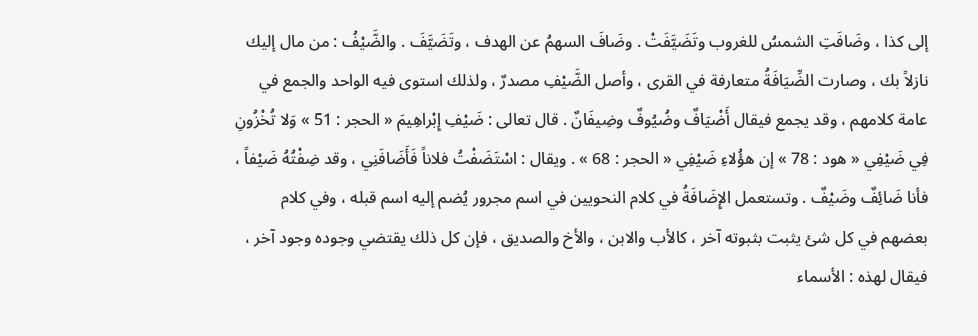إلى كذا ، وضَافَتِ الشمسُ للغروب وتَضَيَّفَتْ . وضَافَ السهمُ عن الهدف ، وتَضَيَّفَ . والضَّيْفُ : من مال إليك نازلاً بك ، وصارت الضِّيَافَةُ متعارفة في القرى ، وأصل الضَّيْفِ مصدرٌ ، ولذلك استوى فيه الواحد والجمع في عامة كلامهم ، وقد يجمع فيقال أَضْيَافٌ وضُيُوفٌ وضِيفَانٌ . قال تعالى : ضَيْفِ إِبْراهِيمَ « الحجر : 51 » وَلا تُخْزُونِ فِي ضَيْفِي « هود : 78 » إن هؤُلاءِ ضَيْفِي « الحجر : 68 » . ويقال : اسْتَضَفْتُ فلاناً فَأَضَافَنِي ، وقد ضِفْتُهُ ضَيْفاً ، فأنا ضَائِفٌ وضَيْفٌ . وتستعمل الإِضَافَةُ في كلام النحويين في اسم مجرور يُضم إليه اسم قبله ، وفي كلام بعضهم في كل شئ يثبت بثبوته آخر ، كالأب والابن ، والأخ والصديق ، فإن كل ذلك يقتضي وجوده وجود آخر ، فيقال لهذه : الأسماء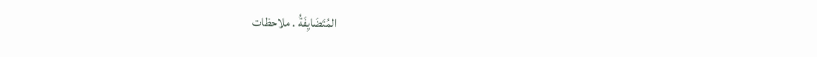المُتَضَايِفَةُ . ملاحظات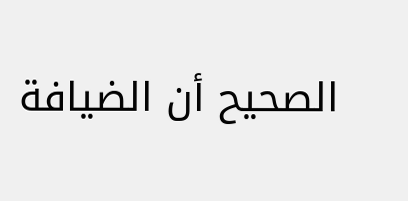الصحيح أن الضيافة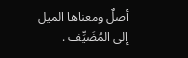أصلٌ ومعناها الميل إلى المُضَيِّف .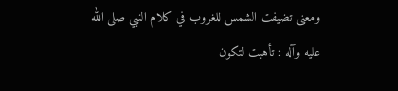ومعنى تضيفت الشمس للغروب في كلام النبي صلى الله عليه وآله : تأهبت لتكون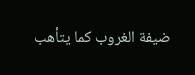ضيفة الغروب كما يتأهب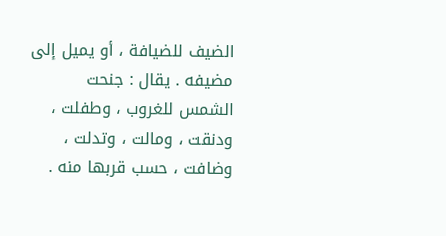الضيف للضيافة ، أو يميل إلى مضيفه . يقال : جنحت الشمس للغروب ، وطفلت ، ودنقت ، ومالت ، وتدلت ، وضافت ، حسب قربها منه .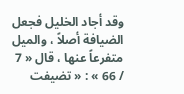وقد أجاد الخليل فجعل الضيافة أصلاً ، والميل متفرعاً عنها ، قال « 7 / 66 » : « تضيفت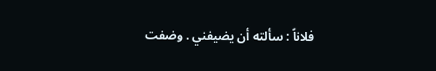فلاناً : سألته أن يضيفني . وضفت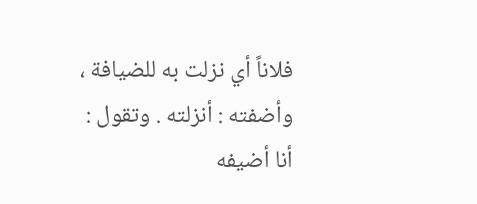فلاناً أي نزلت به للضيافة ، وأضفته : أنزلته . وتقول : أنا أضيفه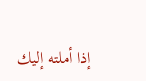إذا أملته إليك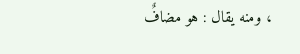، ومنه يقال : هو مضافٌ